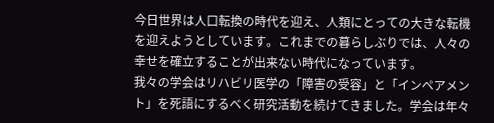今日世界は人口転換の時代を迎え、人類にとっての大きな転機を迎えようとしています。これまでの暮らしぶりでは、人々の幸せを確立することが出来ない時代になっています。
我々の学会はリハビリ医学の「障害の受容」と「インペアメント」を死語にするべく研究活動を続けてきました。学会は年々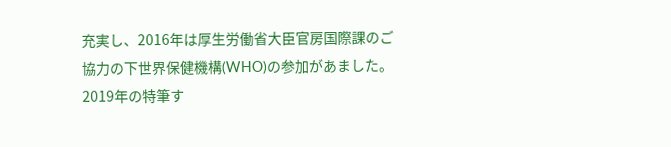充実し、2016年は厚生労働省大臣官房国際課のご協力の下世界保健機構(WHO)の参加があました。
2019年の特筆す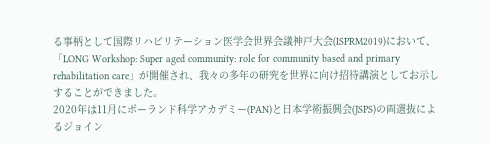る事柄として国際リハビリテーション医学会世界会議神戸大会(ISPRM2019)において、「LONG Workshop: Super aged community: role for community based and primary rehabilitation care」が開催され、我々の多年の研究を世界に向け招待講演としてお示しすることができました。
2020年は11月にポーランド科学アカデミー(PAN)と日本学術振興会(JSPS)の両選抜によるジョイン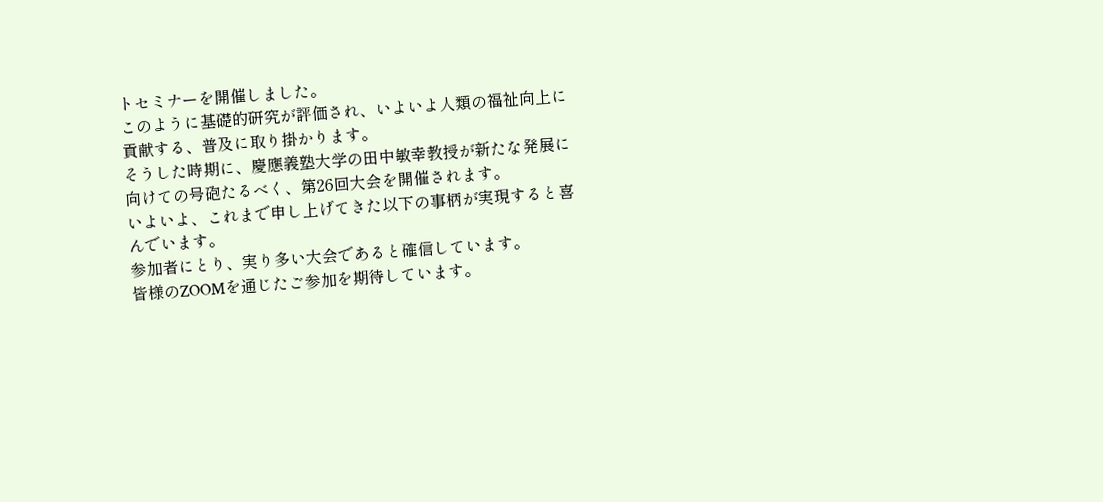トセミナーを開催しました。
このように基礎的研究が評価され、いよいよ人類の福祉向上に貢献する、普及に取り掛かります。
そうした時期に、慶應義塾大学の田中敏幸教授が新たな発展に向けての号砲たるべく、第26回大会を開催されます。
いよいよ、これまで申し上げてきた以下の事柄が実現すると喜んでいます。
参加者にとり、実り多い大会であると確信しています。
皆様のZOOMを通じたご参加を期待しています。